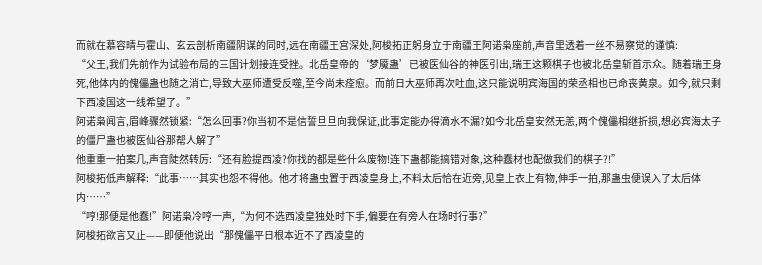而就在慕容晴与霍山、玄云剖析南疆阴谋的同时,远在南疆王宫深处,阿梭拓正躬身立于南疆王阿诺枭座前,声音里透着一丝不易察觉的谨慎:
“父王,我们先前作为试验布局的三国计划接连受挫。北岳皇帝的‘梦魇蛊’已被医仙谷的神医引出,瑞王这颗棋子也被北岳皇斩首示众。随着瑞王身死,他体内的傀儡蛊也随之消亡,导致大巫师遭受反噬,至今尚未痊愈。而前日大巫师再次吐血,这只能说明宾海国的荣丞相也已命丧黄泉。如今,就只剩下西凌国这一线希望了。”
阿诺枭闻言,眉峰骤然锁紧:“怎么回事?你当初不是信誓旦旦向我保证,此事定能办得滴水不漏?如今北岳皇安然无恙,两个傀儡相继折损,想必宾海太子的僵尸蛊也被医仙谷那帮人解了”
他重重一拍案几,声音陡然转厉:“还有脸提西凌?你找的都是些什么废物!连下蛊都能搞错对象,这种蠢材也配做我们的棋子?!”
阿梭拓低声解释:“此事……其实也怨不得他。他才将蛊虫置于西凌皇身上,不料太后恰在近旁,见皇上衣上有物,伸手一拍,那蛊虫便误入了太后体内……”
“哼!那便是他蠢!”阿诺枭冷哼一声,“为何不选西凌皇独处时下手,偏要在有旁人在场时行事?”
阿梭拓欲言又止——即便他说出“那傀儡平日根本近不了西凌皇的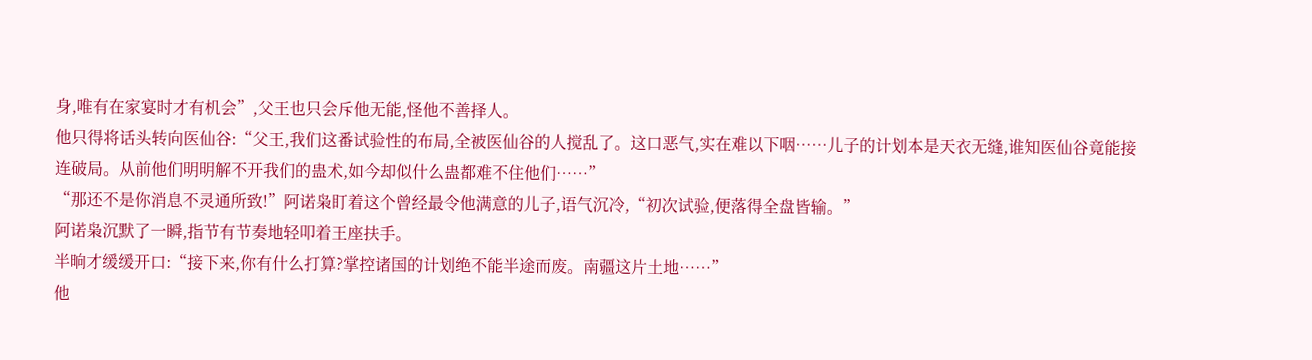身,唯有在家宴时才有机会”,父王也只会斥他无能,怪他不善择人。
他只得将话头转向医仙谷:“父王,我们这番试验性的布局,全被医仙谷的人搅乱了。这口恶气,实在难以下咽……儿子的计划本是天衣无缝,谁知医仙谷竟能接连破局。从前他们明明解不开我们的蛊术,如今却似什么蛊都难不住他们……”
“那还不是你消息不灵通所致!”阿诺枭盯着这个曾经最令他满意的儿子,语气沉冷,“初次试验,便落得全盘皆输。”
阿诺枭沉默了一瞬,指节有节奏地轻叩着王座扶手。
半晌才缓缓开口:“接下来,你有什么打算?掌控诸国的计划绝不能半途而废。南疆这片土地……”
他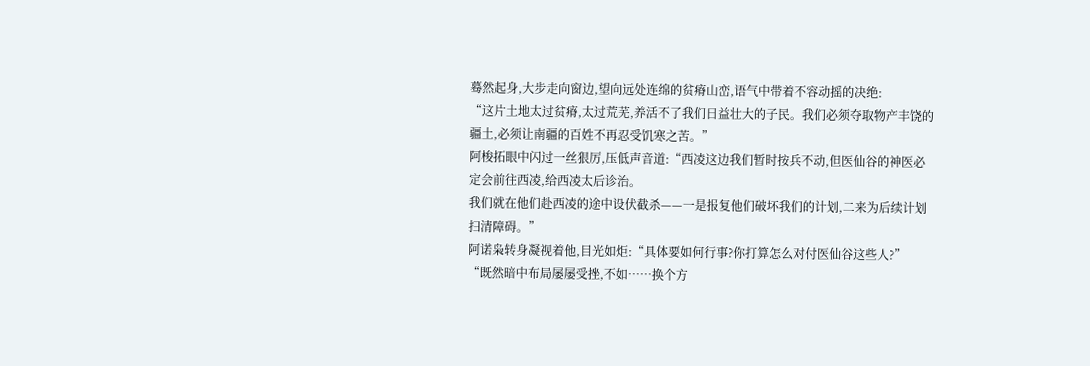蓦然起身,大步走向窗边,望向远处连绵的贫瘠山峦,语气中带着不容动摇的决绝:
“这片土地太过贫瘠,太过荒芜,养活不了我们日益壮大的子民。我们必须夺取物产丰饶的疆土,必须让南疆的百姓不再忍受饥寒之苦。”
阿梭拓眼中闪过一丝狠厉,压低声音道:“西凌这边我们暂时按兵不动,但医仙谷的神医必定会前往西凌,给西凌太后诊治。
我们就在他们赴西凌的途中设伏截杀——一是报复他们破坏我们的计划,二来为后续计划扫清障碍。”
阿诺枭转身凝视着他,目光如炬:“具体要如何行事?你打算怎么对付医仙谷这些人?”
“既然暗中布局屡屡受挫,不如……换个方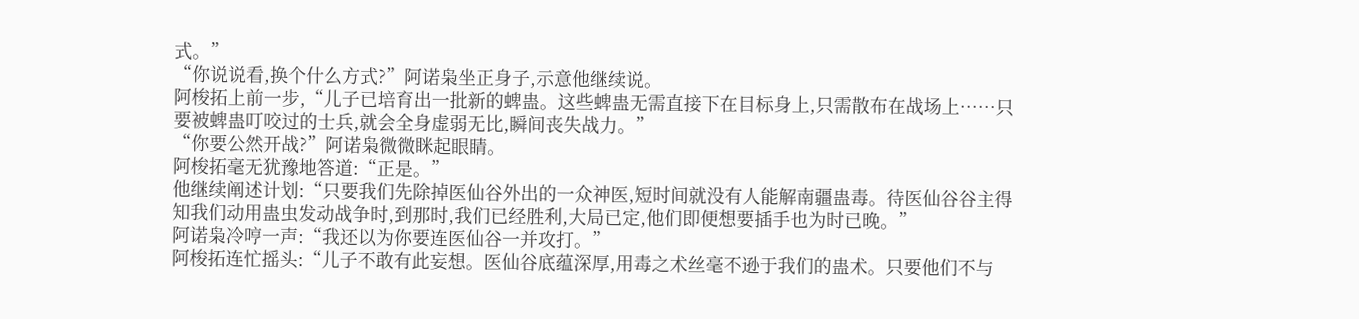式。”
“你说说看,换个什么方式?”阿诺枭坐正身子,示意他继续说。
阿梭拓上前一步,“儿子已培育出一批新的蜱蛊。这些蜱蛊无需直接下在目标身上,只需散布在战场上……只要被蜱蛊叮咬过的士兵,就会全身虚弱无比,瞬间丧失战力。”
“你要公然开战?”阿诺枭微微眯起眼睛。
阿梭拓毫无犹豫地答道:“正是。”
他继续阐述计划:“只要我们先除掉医仙谷外出的一众神医,短时间就没有人能解南疆蛊毒。待医仙谷谷主得知我们动用蛊虫发动战争时,到那时,我们已经胜利,大局已定,他们即便想要插手也为时已晚。”
阿诺枭冷哼一声:“我还以为你要连医仙谷一并攻打。”
阿梭拓连忙摇头:“儿子不敢有此妄想。医仙谷底蕴深厚,用毒之术丝毫不逊于我们的蛊术。只要他们不与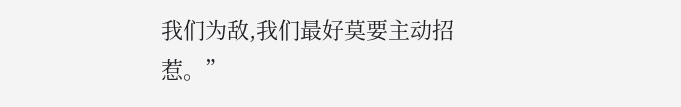我们为敌,我们最好莫要主动招惹。”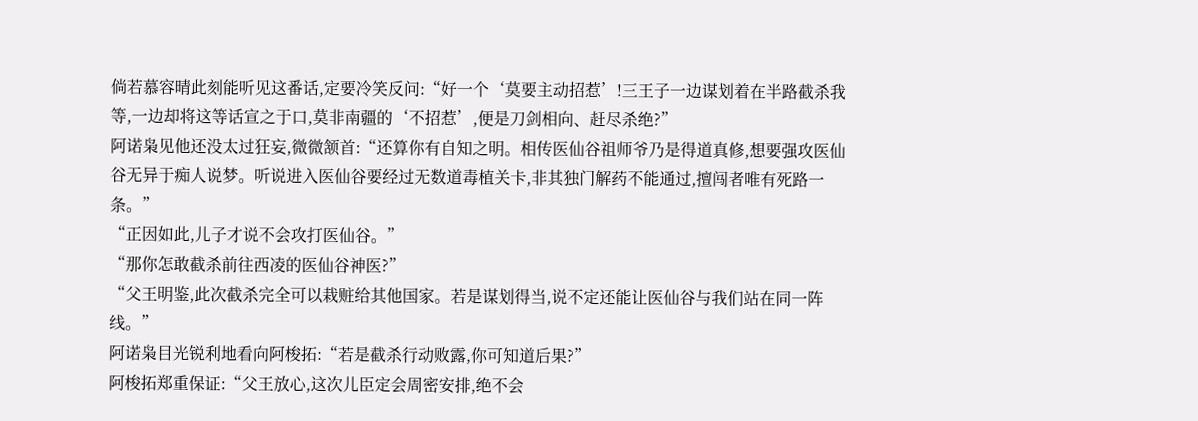倘若慕容晴此刻能听见这番话,定要冷笑反问:“好一个‘莫要主动招惹’!三王子一边谋划着在半路截杀我等,一边却将这等话宣之于口,莫非南疆的‘不招惹’,便是刀剑相向、赶尽杀绝?”
阿诺枭见他还没太过狂妄,微微颔首:“还算你有自知之明。相传医仙谷祖师爷乃是得道真修,想要强攻医仙谷无异于痴人说梦。听说进入医仙谷要经过无数道毒植关卡,非其独门解药不能通过,擅闯者唯有死路一条。”
“正因如此,儿子才说不会攻打医仙谷。”
“那你怎敢截杀前往西凌的医仙谷神医?”
“父王明鉴,此次截杀完全可以栽赃给其他国家。若是谋划得当,说不定还能让医仙谷与我们站在同一阵线。”
阿诺枭目光锐利地看向阿梭拓:“若是截杀行动败露,你可知道后果?”
阿梭拓郑重保证:“父王放心,这次儿臣定会周密安排,绝不会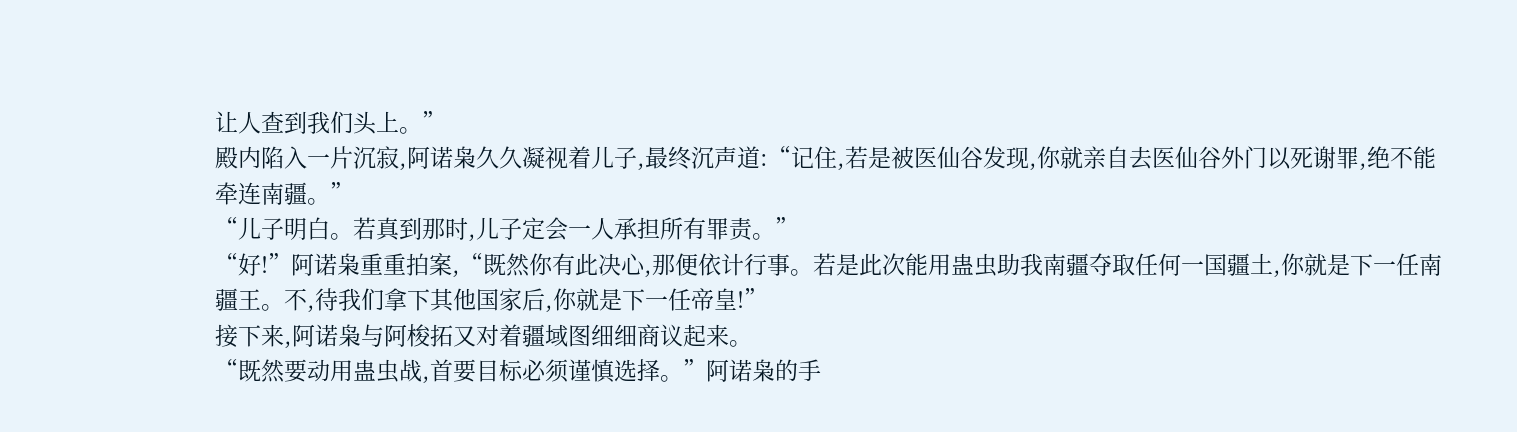让人查到我们头上。”
殿内陷入一片沉寂,阿诺枭久久凝视着儿子,最终沉声道:“记住,若是被医仙谷发现,你就亲自去医仙谷外门以死谢罪,绝不能牵连南疆。”
“儿子明白。若真到那时,儿子定会一人承担所有罪责。”
“好!”阿诺枭重重拍案,“既然你有此决心,那便依计行事。若是此次能用蛊虫助我南疆夺取任何一国疆土,你就是下一任南疆王。不,待我们拿下其他国家后,你就是下一任帝皇!”
接下来,阿诺枭与阿梭拓又对着疆域图细细商议起来。
“既然要动用蛊虫战,首要目标必须谨慎选择。”阿诺枭的手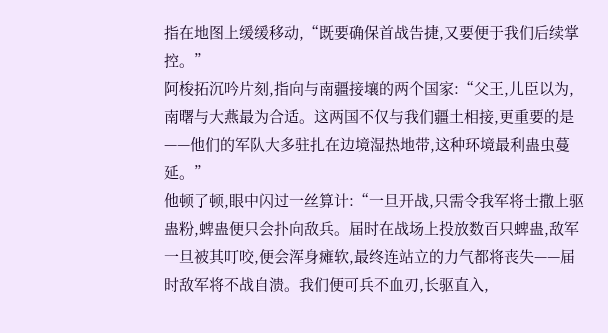指在地图上缓缓移动,“既要确保首战告捷,又要便于我们后续掌控。”
阿梭拓沉吟片刻,指向与南疆接壤的两个国家:“父王,儿臣以为,南曙与大燕最为合适。这两国不仅与我们疆土相接,更重要的是——他们的军队大多驻扎在边境湿热地带,这种环境最利蛊虫蔓延。”
他顿了顿,眼中闪过一丝算计:“一旦开战,只需令我军将士撒上驱蛊粉,蜱蛊便只会扑向敌兵。届时在战场上投放数百只蜱蛊,敌军一旦被其叮咬,便会浑身瘫软,最终连站立的力气都将丧失——届时敌军将不战自溃。我们便可兵不血刃,长驱直入,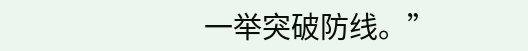一举突破防线。”